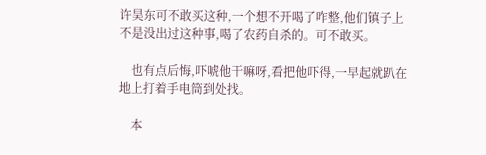许昊东可不敢买这种,一个想不开喝了咋整,他们镇子上不是没出过这种事,喝了农药自杀的。可不敢买。

    也有点后悔,吓唬他干嘛呀,看把他吓得,一早起就趴在地上打着手电筒到处找。

    本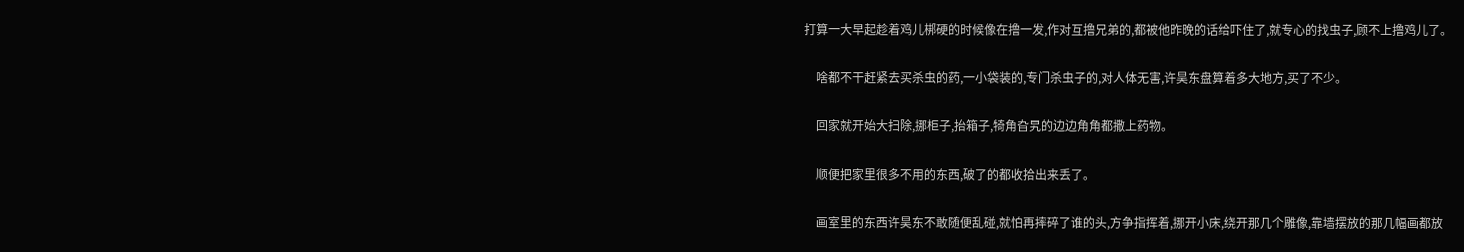打算一大早起趁着鸡儿梆硬的时候像在撸一发,作对互撸兄弟的,都被他昨晚的话给吓住了,就专心的找虫子,顾不上撸鸡儿了。

    啥都不干赶紧去买杀虫的药,一小袋装的,专门杀虫子的,对人体无害,许昊东盘算着多大地方,买了不少。

    回家就开始大扫除,挪柜子,抬箱子,犄角旮旯的边边角角都撒上药物。

    顺便把家里很多不用的东西,破了的都收拾出来丢了。

    画室里的东西许昊东不敢随便乱碰,就怕再摔碎了谁的头,方争指挥着,挪开小床,绕开那几个雕像,靠墙摆放的那几幅画都放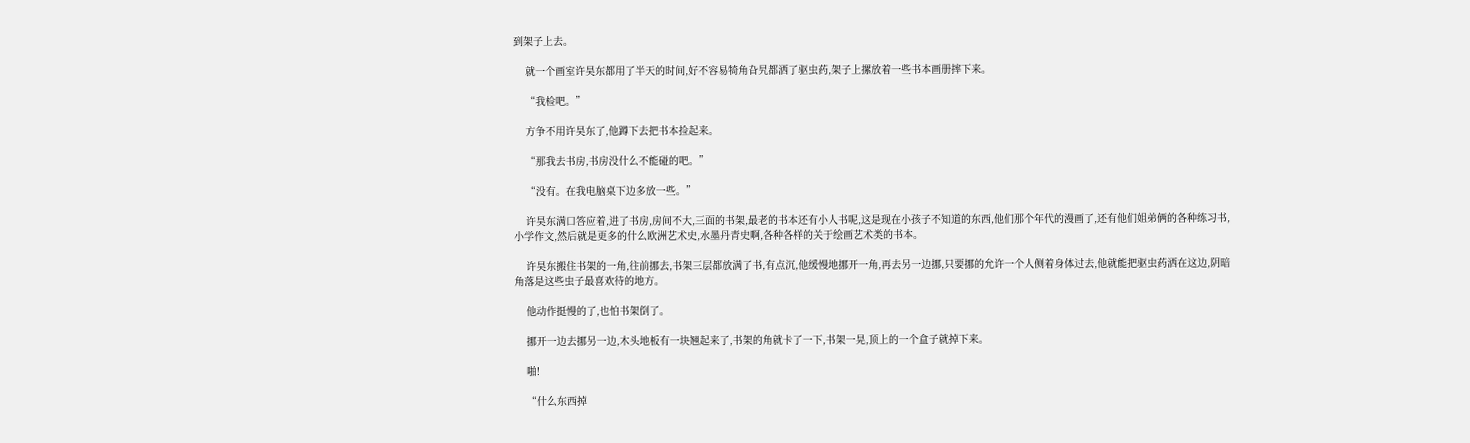到架子上去。

    就一个画室许昊东都用了半天的时间,好不容易犄角旮旯都洒了驱虫药,架子上摞放着一些书本画册摔下来。

    “我检吧。”

    方争不用许昊东了,他蹲下去把书本捡起来。

    “那我去书房,书房没什么不能碰的吧。”

    “没有。在我电脑桌下边多放一些。”

    许昊东满口答应着,进了书房,房间不大,三面的书架,最老的书本还有小人书呢,这是现在小孩子不知道的东西,他们那个年代的漫画了,还有他们姐弟俩的各种练习书,小学作文,然后就是更多的什么欧洲艺术史,水墨丹青史啊,各种各样的关于绘画艺术类的书本。

    许昊东搬住书架的一角,往前挪去,书架三层都放满了书,有点沉,他缓慢地挪开一角,再去另一边挪,只要挪的允许一个人侧着身体过去,他就能把驱虫药洒在这边,阴暗角落是这些虫子最喜欢待的地方。

    他动作挺慢的了,也怕书架倒了。

    挪开一边去挪另一边,木头地板有一块翘起来了,书架的角就卡了一下,书架一晃,顶上的一个盒子就掉下来。

    啪!

    “什么东西掉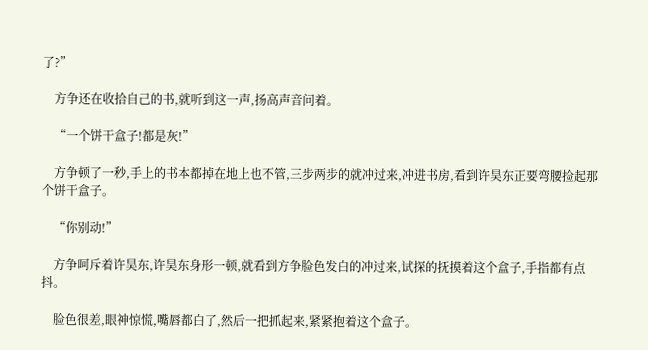了?”

    方争还在收拾自己的书,就听到这一声,扬高声音问着。

    “一个饼干盒子!都是灰!”

    方争顿了一秒,手上的书本都掉在地上也不管,三步两步的就冲过来,冲进书房,看到许昊东正要弯腰捡起那个饼干盒子。

    “你别动!”

    方争呵斥着许昊东,许昊东身形一顿,就看到方争脸色发白的冲过来,试探的抚摸着这个盒子,手指都有点抖。

    脸色很差,眼神惊慌,嘴唇都白了,然后一把抓起来,紧紧抱着这个盒子。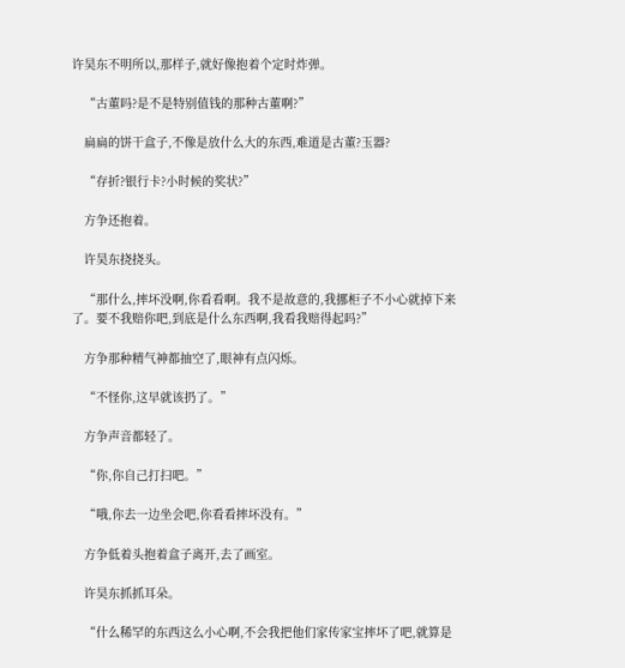许昊东不明所以,那样子,就好像抱着个定时炸弹。

    “古董吗?是不是特别值钱的那种古董啊?”

    扁扁的饼干盒子,不像是放什么大的东西,难道是古董?玉器?

    “存折?银行卡?小时候的奖状?”

    方争还抱着。

    许昊东挠挠头。

    “那什么,摔坏没啊,你看看啊。我不是故意的,我挪柜子不小心就掉下来了。要不我赔你吧,到底是什么东西啊,我看我赔得起吗?”

    方争那种精气神都抽空了,眼神有点闪烁。

    “不怪你,这早就该扔了。”

    方争声音都轻了。

    “你,你自己打扫吧。”

    “哦,你去一边坐会吧,你看看摔坏没有。”

    方争低着头抱着盒子离开,去了画室。

    许昊东抓抓耳朵。

    “什么稀罕的东西这么小心啊,不会我把他们家传家宝摔坏了吧,就算是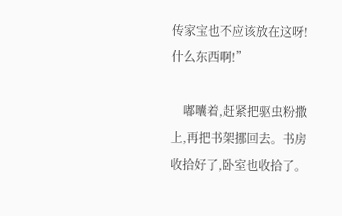传家宝也不应该放在这呀!什么东西啊!”

    嘟囔着,赶紧把驱虫粉撒上,再把书架挪回去。书房收拾好了,卧室也收拾了。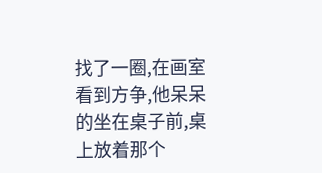找了一圈,在画室看到方争,他呆呆的坐在桌子前,桌上放着那个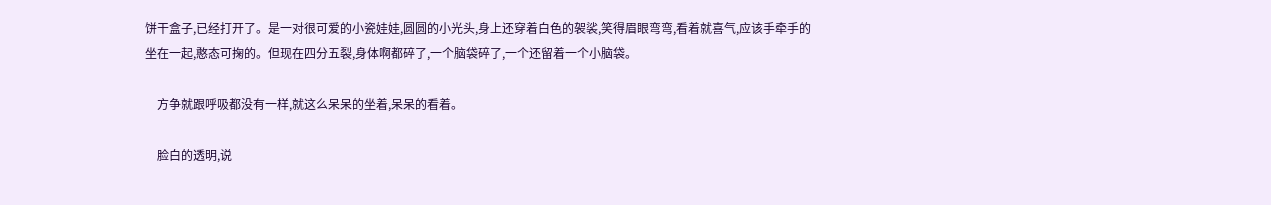饼干盒子,已经打开了。是一对很可爱的小瓷娃娃,圆圆的小光头,身上还穿着白色的袈裟,笑得眉眼弯弯,看着就喜气,应该手牵手的坐在一起,憨态可掬的。但现在四分五裂,身体啊都碎了,一个脑袋碎了,一个还留着一个小脑袋。

    方争就跟呼吸都没有一样,就这么呆呆的坐着,呆呆的看着。

    脸白的透明,说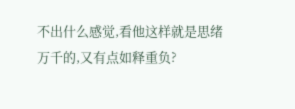不出什么感觉,看他这样就是思绪万千的,又有点如释重负?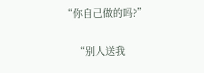“你自己做的吗?”

    “别人送我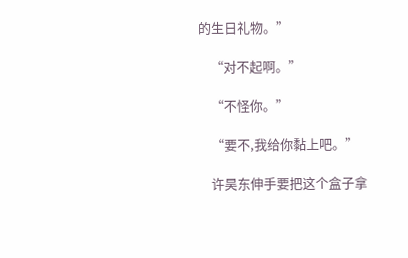的生日礼物。”

    “对不起啊。”

    “不怪你。”

    “要不,我给你黏上吧。”

    许昊东伸手要把这个盒子拿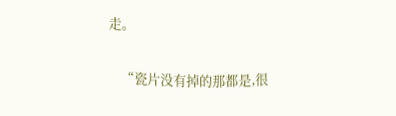走。

    “瓷片没有掉的那都是,很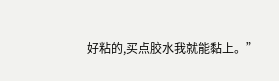好粘的,买点胶水我就能黏上。”